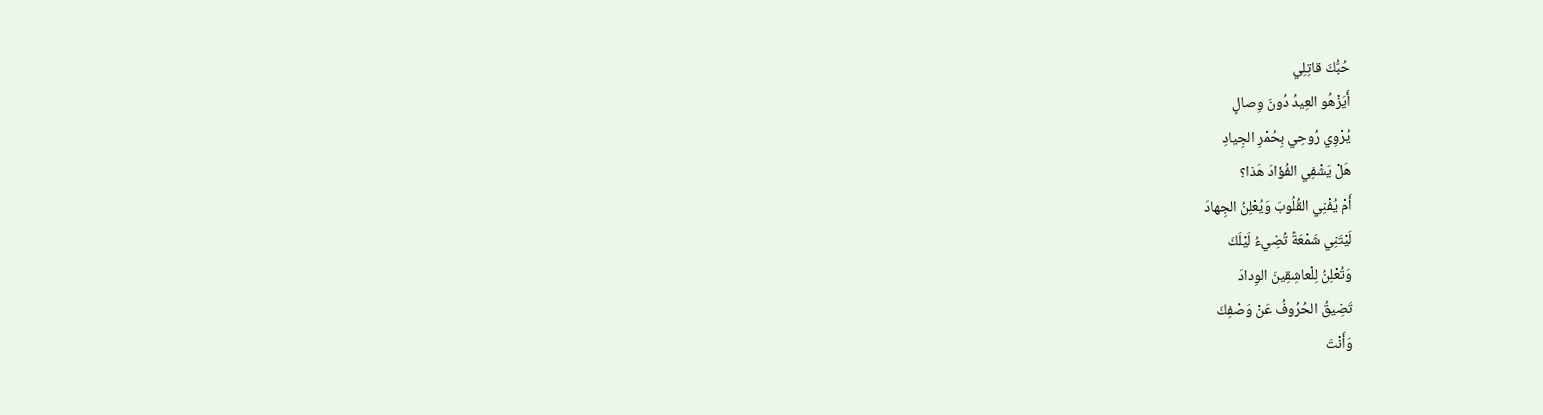حُبُّكَ قاتِلِي
أَيَزْهُو العِيدُ دُونَ وِصالٍ
يُرْوِي رُوحِي بِحُمْرِ الجِيادِ
هَلْ يَشْفِي الفُؤادَ هَذا؟
أَمْ يُفْنِي القُلُوبَ وَيُعْلِنُ الجِهادَ
لَيْتَنِي شَمْعَةً تُضِيءُ لَيْلَكَ
وَتُعْلِنُ لِلْعاشِقِينَ الوِدادَ
تَضِيقُ الحُرُوفُ عَنْ وَصْفِكَ
وَأَنْتَ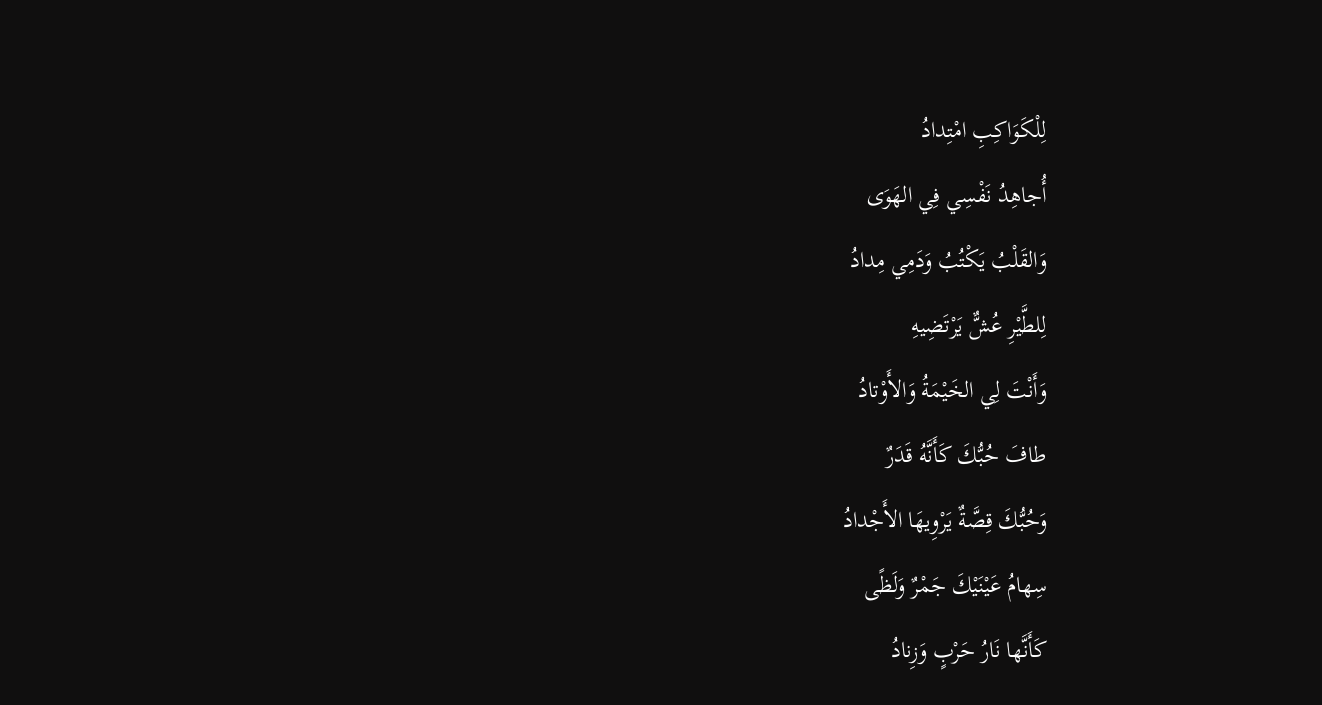لِلْكَوَاكِبِ امْتِدادُ
أُجاهِدُ نَفْسِي فِي الهَوَى
وَالقَلْبُ يَكْتُبُ وَدَمِي مِدادُ
لِلطَّيْرِ عُشٌّ يَرْتَضِيهِ
وَأَنْتَ لِي الخَيْمَةُ وَالأَوْتادُ
طافَ حُبُّكَ كَأَنَّهُ قَدَرٌ
وَحُبُّكَ قِصَّةٌ يَرْوِيهَا الأَجْدادُ
سِهامُ عَيْنَيْكَ جَمْرٌ وَلَظًى
كَأَنَّها نَارُ حَرْبٍ وَزِنادُ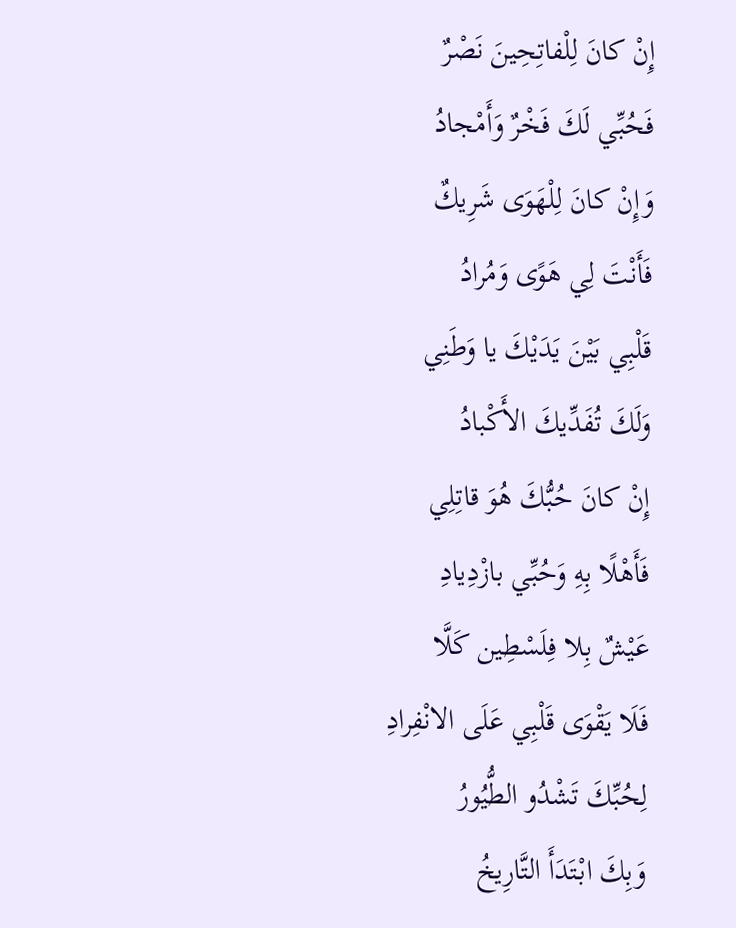إِنْ كانَ لِلْفاتِحِينَ نَصْرٌ
فَحُبِّي لَكَ فَخْرٌ وَأَمْجادُ
وَإِنْ كانَ لِلْهَوَى شَرِيكٌ
فَأَنْتَ لِي هَوًى وَمُرادُ
قَلْبِي بَيْنَ يَدَيْكَ يا وَطَنِي
وَلَكَ تُفَدِّيكَ الأَكْبادُ
إِنْ كانَ حُبُّكَ هُوَ قاتِلِي
فَأَهْلًا بِهِ وَحُبِّي بازْدِيادِ
عَيْشٌ بِلا فِلَسْطِين كَلَّا
فَلَا يَقْوَى قَلْبِي عَلَى الانْفِرادِ
لِحُبِّكَ تَشْدُو الطُّيُورُ
وَبِكَ ابْتَدَأَ التَّارِيخُ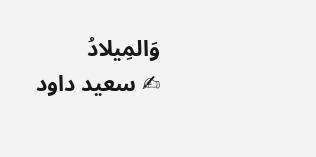وَالمِيلادُ
✍ سعيد داود